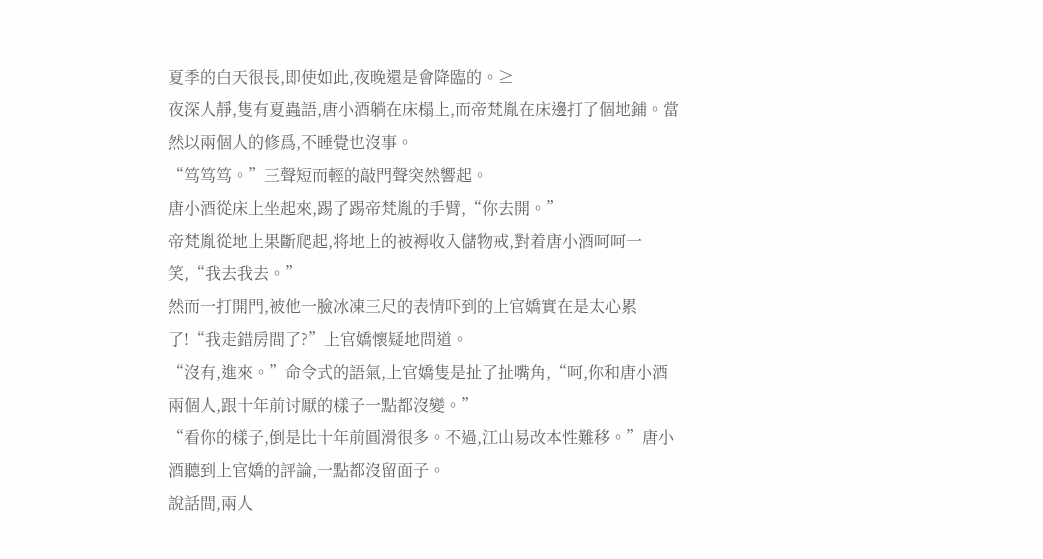夏季的白天很長,即使如此,夜晚還是會降臨的。≥
夜深人靜,隻有夏蟲語,唐小酒躺在床榻上,而帝梵胤在床邊打了個地鋪。當然以兩個人的修爲,不睡覺也沒事。
“笃笃笃。”三聲短而輕的敲門聲突然響起。
唐小酒從床上坐起來,踢了踢帝梵胤的手臂,“你去開。”
帝梵胤從地上果斷爬起,将地上的被褥收入儲物戒,對着唐小酒呵呵一笑,“我去我去。”
然而一打開門,被他一臉冰凍三尺的表情吓到的上官嬌實在是太心累了!“我走錯房間了?”上官嬌懷疑地問道。
“沒有,進來。”命令式的語氣,上官嬌隻是扯了扯嘴角,“呵,你和唐小酒兩個人,跟十年前讨厭的樣子一點都沒變。”
“看你的樣子,倒是比十年前圓滑很多。不過,江山易改本性難移。”唐小酒聽到上官嬌的評論,一點都沒留面子。
說話間,兩人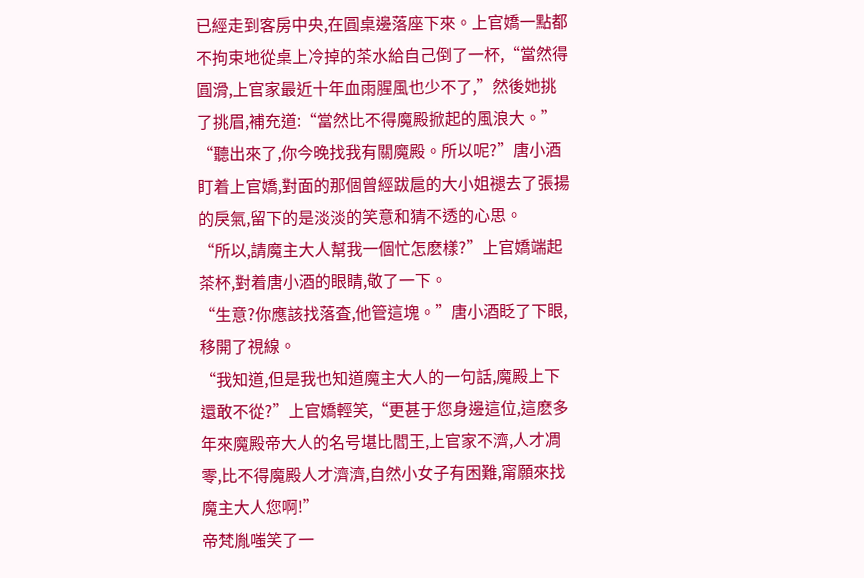已經走到客房中央,在圓桌邊落座下來。上官嬌一點都不拘束地從桌上冷掉的茶水給自己倒了一杯,“當然得圓滑,上官家最近十年血雨腥風也少不了,”然後她挑了挑眉,補充道:“當然比不得魔殿掀起的風浪大。”
“聽出來了,你今晚找我有關魔殿。所以呢?”唐小酒盯着上官嬌,對面的那個曾經跋扈的大小姐褪去了張揚的戾氣,留下的是淡淡的笑意和猜不透的心思。
“所以,請魔主大人幫我一個忙怎麽樣?”上官嬌端起茶杯,對着唐小酒的眼睛,敬了一下。
“生意?你應該找落査,他管這塊。”唐小酒眨了下眼,移開了視線。
“我知道,但是我也知道魔主大人的一句話,魔殿上下還敢不從?”上官嬌輕笑,“更甚于您身邊這位,這麽多年來魔殿帝大人的名号堪比閻王,上官家不濟,人才凋零,比不得魔殿人才濟濟,自然小女子有困難,甯願來找魔主大人您啊!”
帝梵胤嗤笑了一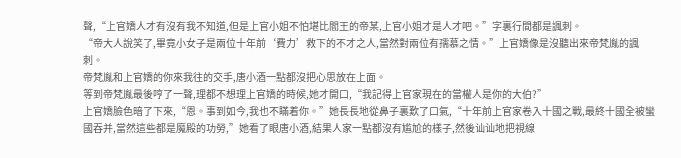聲,“上官嬌人才有沒有我不知道,但是上官小姐不怕堪比閻王的帝某,上官小姐才是人才吧。”字裏行間都是諷刺。
“帝大人說笑了,畢竟小女子是兩位十年前‘費力’救下的不才之人,當然對兩位有孺慕之情。”上官嬌像是沒聽出來帝梵胤的諷刺。
帝梵胤和上官嬌的你來我往的交手,唐小酒一點都沒把心思放在上面。
等到帝梵胤最後哼了一聲,理都不想理上官嬌的時候,她才開口,“我記得上官家現在的當權人是你的大伯?”
上官嬌臉色暗了下來,“恩。事到如今,我也不瞞着你。”她長長地從鼻子裏歎了口氣,“十年前上官家卷入十國之戰,最終十國全被蠻國吞并,當然這些都是魔殿的功勞,”她看了眼唐小酒,結果人家一點都沒有尴尬的樣子,然後讪讪地把視線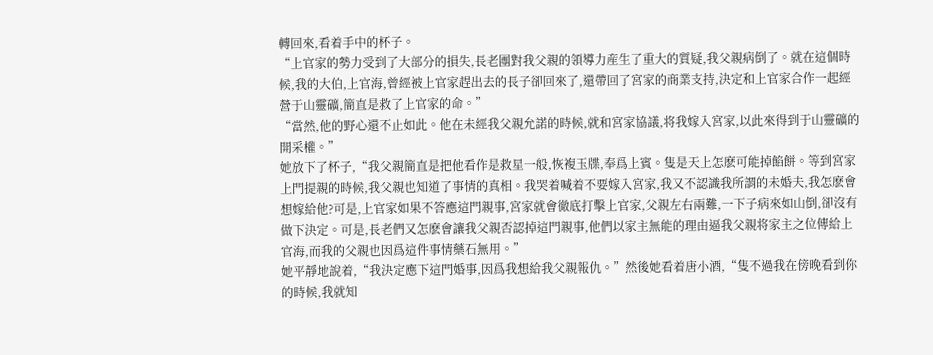轉回來,看着手中的杯子。
“上官家的勢力受到了大部分的損失,長老團對我父親的領導力産生了重大的質疑,我父親病倒了。就在這個時候,我的大伯,上官海,曾經被上官家趕出去的長子卻回來了,還帶回了宮家的商業支持,決定和上官家合作一起經營于山靈礦,簡直是救了上官家的命。”
“當然,他的野心還不止如此。他在未經我父親允諾的時候,就和宮家協議,将我嫁入宮家,以此來得到于山靈礦的開采權。”
她放下了杯子,“我父親簡直是把他看作是救星一般,恢複玉牒,奉爲上賓。隻是天上怎麽可能掉餡餅。等到宮家上門提親的時候,我父親也知道了事情的真相。我哭着喊着不要嫁入宮家,我又不認識我所謂的未婚夫,我怎麽會想嫁給他?可是,上官家如果不答應這門親事,宮家就會徹底打擊上官家,父親左右兩難,一下子病來如山倒,卻沒有做下決定。可是,長老們又怎麽會讓我父親否認掉這門親事,他們以家主無能的理由逼我父親将家主之位傳給上官海,而我的父親也因爲這件事情藥石無用。”
她平靜地說着,“我決定應下這門婚事,因爲我想給我父親報仇。”然後她看着唐小酒,“隻不過我在傍晚看到你的時候,我就知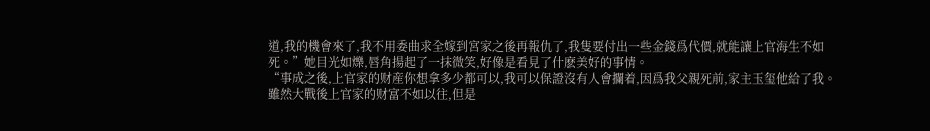道,我的機會來了,我不用委曲求全嫁到宮家之後再報仇了,我隻要付出一些金錢爲代價,就能讓上官海生不如死。”她目光如爍,唇角揚起了一抹微笑,好像是看見了什麽美好的事情。
“事成之後,上官家的财産你想拿多少都可以,我可以保證沒有人會攔着,因爲我父親死前,家主玉玺他給了我。雖然大戰後上官家的财富不如以往,但是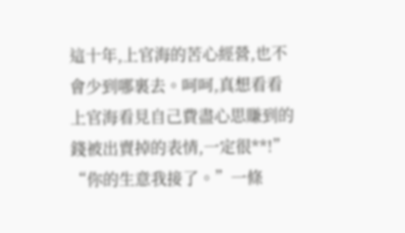這十年,上官海的苦心經營,也不會少到哪裏去。呵呵,真想看看上官海看見自己費盡心思賺到的錢被出賣掉的表情,一定很**!”
“你的生意我接了。”一條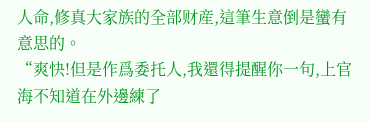人命,修真大家族的全部财産,這筆生意倒是蠻有意思的。
“爽快!但是作爲委托人,我還得提醒你一句,上官海不知道在外邊練了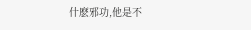什麽邪功,他是不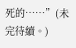死的……”(未完待續。)